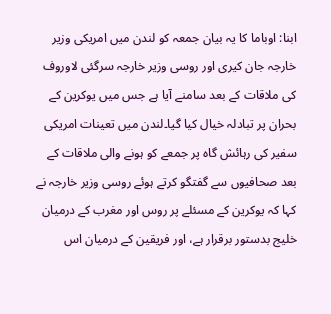ابنا: اوباما کا یہ بیان جمعہ کو لندن میں امریکی وزیر خارجہ جان کیری اور روسی وزیر خارجہ سرگئی لاوروف کی ملاقات کے بعد سامنے آیا ہے جس میں یوکرین کے بحران پر تبادلہ خیال کیا گیا۔لندن میں تعینات امریکی سفیر کی رہائش گاہ پر جمعے کو ہونے والی ملاقات کے بعد صحافیوں سے گفتگو کرتے ہوئے روسی وزیر خارجہ نے کہا کہ یوکرین کے مسئلے پر روس اور مغرب کے درمیان خلیج بدستور برقرار ہے، اور فریقین کے درمیان اس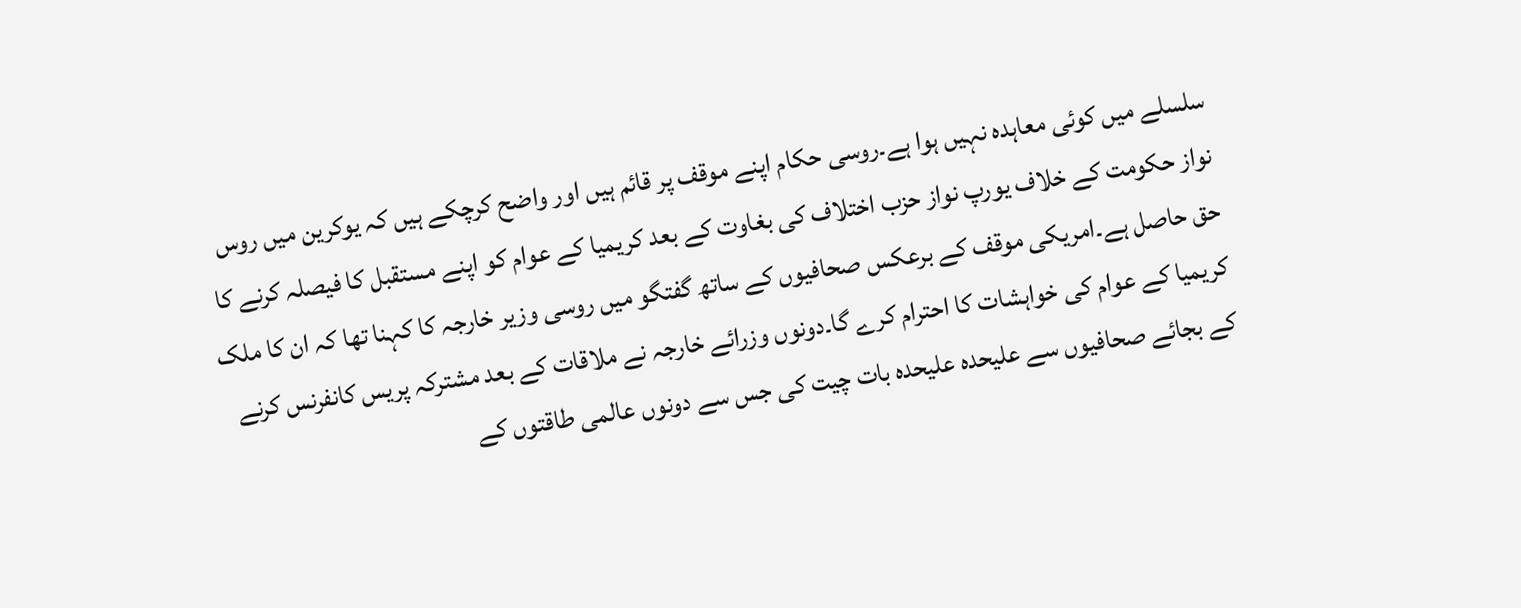سلسلے میں کوئی معاہدہ نہیں ہوا ہے۔روسی حکام اپنے موقف پر قائم ہیں اور واضح کرچکے ہیں کہ یوکرین میں روس نواز حکومت کے خلاف یورپ نواز حزب اختلاف کی بغاوت کے بعد کریمیا کے عوام کو اپنے مستقبل کا فیصلہ کرنے کا حق حاصل ہے۔امریکی موقف کے برعکس صحافیوں کے ساتھ گفتگو میں روسی وزیر خارجہ کا کہنا تھا کہ ان کا ملک کریمیا کے عوام کی خواہشات کا احترام کرے گا۔دونوں وزرائے خارجہ نے ملاقات کے بعد مشترکہ پریس کانفرنس کرنے کے بجائے صحافیوں سے علیحدہ علیحدہ بات چیت کی جس سے دونوں عالمی طاقتوں کے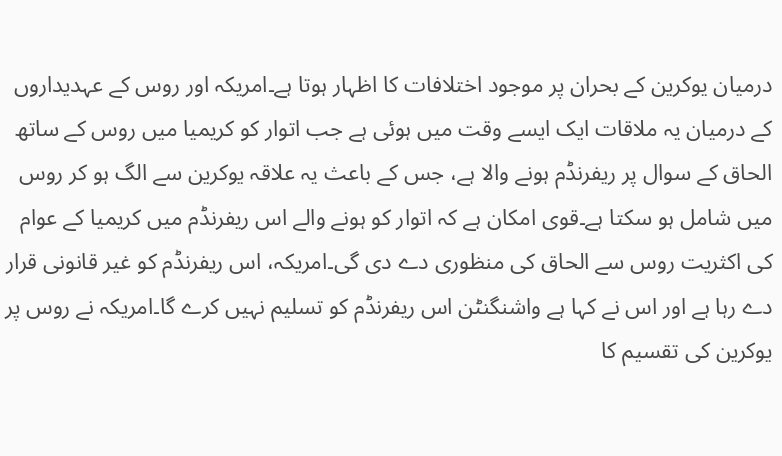درمیان یوکرین کے بحران پر موجود اختلافات کا اظہار ہوتا ہے۔امریکہ اور روس کے عہدیداروں کے درمیان یہ ملاقات ایک ایسے وقت میں ہوئی ہے جب اتوار کو کریمیا میں روس کے ساتھ الحاق کے سوال پر ریفرنڈم ہونے والا ہے، جس کے باعث یہ علاقہ یوکرین سے الگ ہو کر روس میں شامل ہو سکتا ہے۔قوی امکان ہے کہ اتوار کو ہونے والے اس ریفرنڈم میں کریمیا کے عوام کی اکثریت روس سے الحاق کی منظوری دے دی گی۔امریکہ، اس ریفرنڈم کو غیر قانونی قرار دے رہا ہے اور اس نے کہا ہے واشنگنٹن اس ریفرنڈم کو تسلیم نہیں کرے گا۔امریکہ نے روس پر یوکرین کی تقسیم کا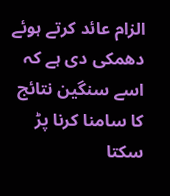الزام عائد کرتے ہوئے دھمکی دی ہے کہ اسے سنگین نتائج کا سامنا کرنا پڑ سکتا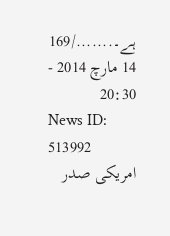ہے۔......./169
14 مارچ 2014 - 20:30
News ID: 513992
امریکی صدر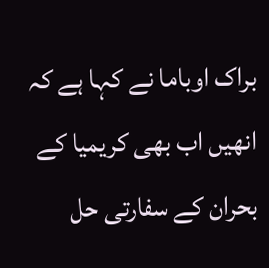براک اوباما نے کہا ہے کہ انھیں اب بھی کریمیا کے بحران کے سفارتی حل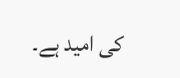کی امید ہے۔